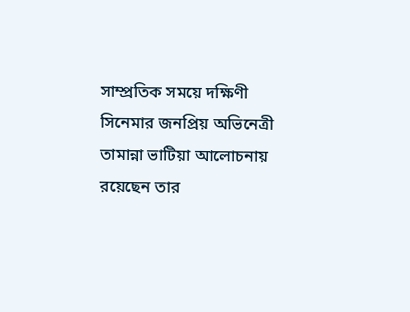সাম্প্রতিক সময়ে দক্ষিণী সিনেমার জনপ্রিয় অভিনেত্রী তামান্না ভাটিয়া আলোচনায় রয়েছেন তার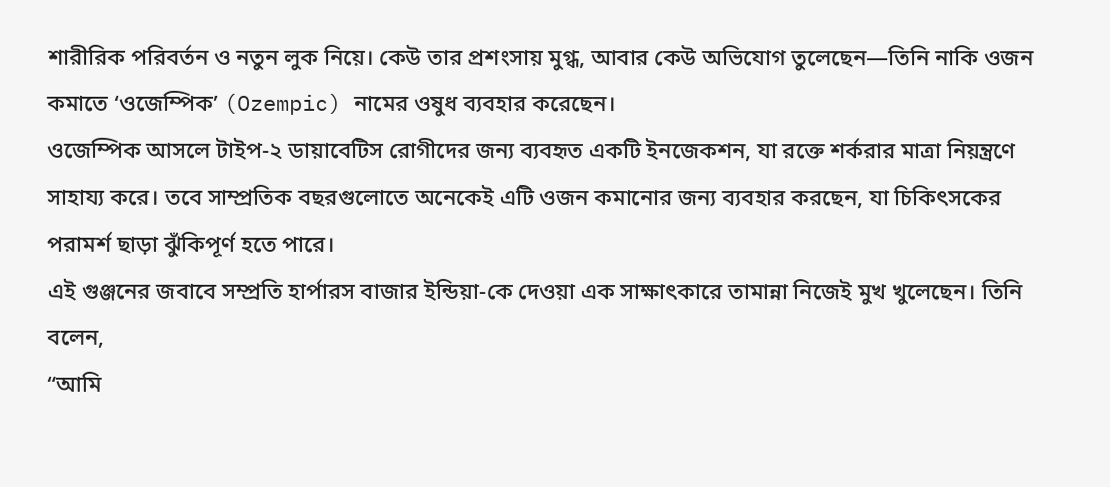শারীরিক পরিবর্তন ও নতুন লুক নিয়ে। কেউ তার প্রশংসায় মুগ্ধ, আবার কেউ অভিযোগ তুলেছেন—তিনি নাকি ওজন কমাতে ‘ওজেম্পিক’ (Ozempic) নামের ওষুধ ব্যবহার করেছেন।
ওজেম্পিক আসলে টাইপ-২ ডায়াবেটিস রোগীদের জন্য ব্যবহৃত একটি ইনজেকশন, যা রক্তে শর্করার মাত্রা নিয়ন্ত্রণে সাহায্য করে। তবে সাম্প্রতিক বছরগুলোতে অনেকেই এটি ওজন কমানোর জন্য ব্যবহার করছেন, যা চিকিৎসকের পরামর্শ ছাড়া ঝুঁকিপূর্ণ হতে পারে।
এই গুঞ্জনের জবাবে সম্প্রতি হার্পারস বাজার ইন্ডিয়া-কে দেওয়া এক সাক্ষাৎকারে তামান্না নিজেই মুখ খুলেছেন। তিনি বলেন,
“আমি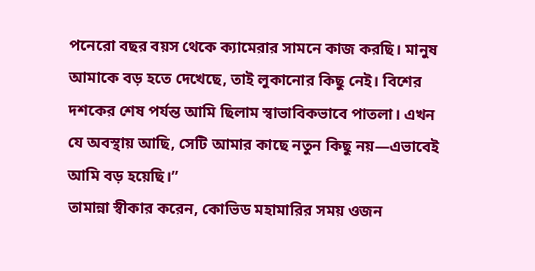পনেরো বছর বয়স থেকে ক্যামেরার সামনে কাজ করছি। মানুষ আমাকে বড় হতে দেখেছে, তাই লুকানোর কিছু নেই। বিশের দশকের শেষ পর্যন্ত আমি ছিলাম স্বাভাবিকভাবে পাতলা। এখন যে অবস্থায় আছি, সেটি আমার কাছে নতুন কিছু নয়—এভাবেই আমি বড় হয়েছি।”
তামান্না স্বীকার করেন, কোভিড মহামারির সময় ওজন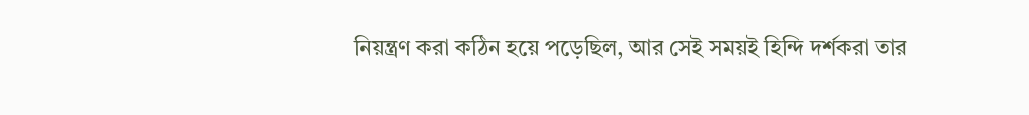নিয়ন্ত্রণ করা কঠিন হয়ে পড়েছিল, আর সেই সময়ই হিন্দি দর্শকরা তার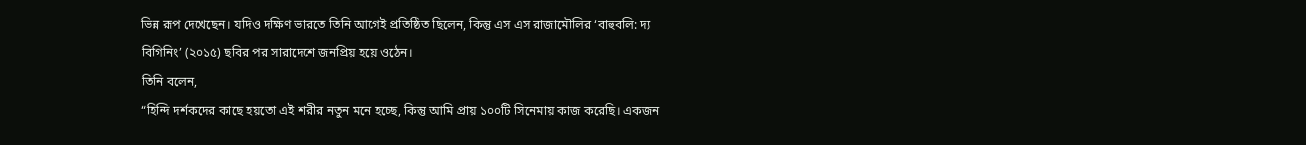ভিন্ন রূপ দেখেছেন। যদিও দক্ষিণ ভারতে তিনি আগেই প্রতিষ্ঠিত ছিলেন, কিন্তু এস এস রাজামৌলির ‘বাহুবলি: দ্য বিগিনিং’ (২০১৫) ছবির পর সারাদেশে জনপ্রিয় হয়ে ওঠেন।
তিনি বলেন,
“হিন্দি দর্শকদের কাছে হয়তো এই শরীর নতুন মনে হচ্ছে, কিন্তু আমি প্রায় ১০০টি সিনেমায় কাজ করেছি। একজন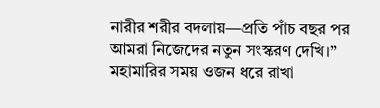নারীর শরীর বদলায়—প্রতি পাঁচ বছর পর আমরা নিজেদের নতুন সংস্করণ দেখি।”
মহামারির সময় ওজন ধরে রাখা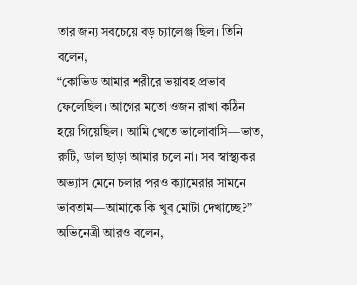তার জন্য সবচেয়ে বড় চ্যালেঞ্জ ছিল। তিনি বলেন,
“কোভিড আমার শরীরে ভয়াবহ প্রভাব ফেলেছিল। আগের মতো ওজন রাখা কঠিন হয়ে গিয়েছিল। আমি খেতে ভালোবাসি—ভাত, রুটি, ডাল ছাড়া আমার চলে না। সব স্বাস্থ্যকর অভ্যাস মেনে চলার পরও ক্যামেরার সামনে ভাবতাম—আমাকে কি খুব মোটা দেখাচ্ছে?”
অভিনেত্রী আরও বলেন,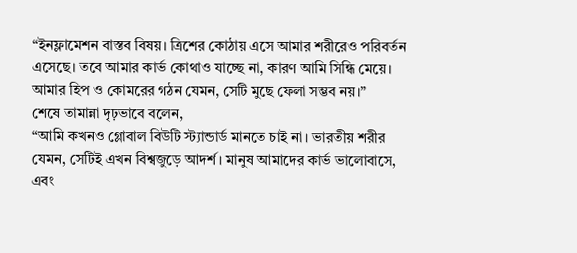“ইনফ্লামেশন বাস্তব বিষয়। ত্রিশের কোঠায় এসে আমার শরীরেও পরিবর্তন এসেছে। তবে আমার কার্ভ কোথাও যাচ্ছে না, কারণ আমি সিন্ধি মেয়ে। আমার হিপ ও কোমরের গঠন যেমন, সেটি মুছে ফেলা সম্ভব নয়।”
শেষে তামান্না দৃঢ়ভাবে বলেন,
“আমি কখনও গ্লোবাল বিউটি স্ট্যান্ডার্ড মানতে চাই না। ভারতীয় শরীর যেমন, সেটিই এখন বিশ্বজুড়ে আদর্শ। মানুষ আমাদের কার্ভ ভালোবাসে, এবং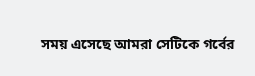সময় এসেছে আমরা সেটিকে গর্বের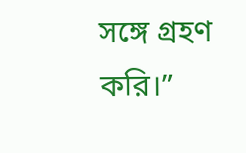সঙ্গে গ্রহণ করি।”